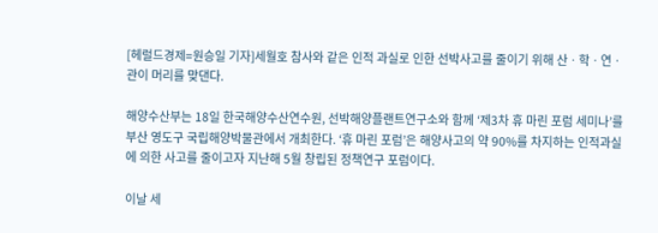[헤럴드경제=원승일 기자]세월호 참사와 같은 인적 과실로 인한 선박사고를 줄이기 위해 산ㆍ학ㆍ연ㆍ관이 머리를 맞댄다.

해양수산부는 18일 한국해양수산연수원, 선박해양플랜트연구소와 함께 ‘제3차 휴 마린 포럼 세미나’를 부산 영도구 국립해양박물관에서 개최한다. ‘휴 마린 포럼’은 해양사고의 약 90%를 차지하는 인적과실에 의한 사고를 줄이고자 지난해 5월 창립된 정책연구 포럼이다.

이날 세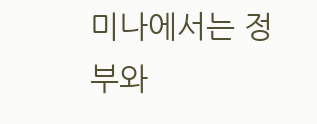미나에서는 정부와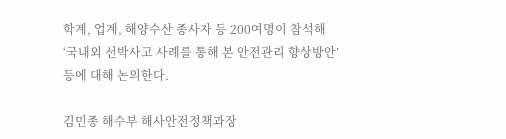학계, 업계, 해양수산 종사자 등 200여명이 참석해 ‘국내외 선박사고 사례를 통해 본 안전관리 향상방안’ 등에 대해 논의한다.

김민종 해수부 해사안전정책과장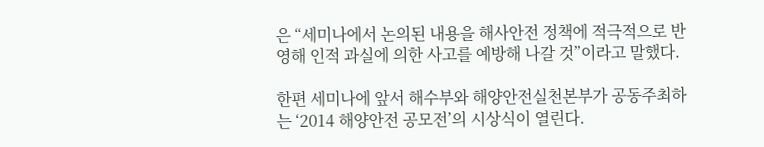은 “세미나에서 논의된 내용을 해사안전 정책에 적극적으로 반영해 인적 과실에 의한 사고를 예방해 나갈 것”이라고 말했다.

한편 세미나에 앞서 해수부와 해양안전실천본부가 공동주최하는 ‘2014 해양안전 공모전’의 시상식이 열린다.